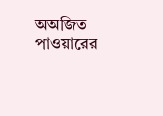অঅজিত পাওয়ারের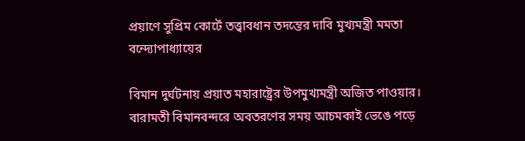প্রয়াণে সুপ্রিম কোর্টে তত্ত্বাবধান তদন্তের দাবি মুখ্যমন্ত্রী মমতা বন্দ্যোপাধ্যায়ের

বিমান দুর্ঘটনায় প্রয়াত মহারাষ্ট্রের উপমুখ্যমন্ত্রী অজিত পাওয়ার। বারামতী বিমানবন্দরে অবতরণের সময় আচমকাই ভেঙে পড়ে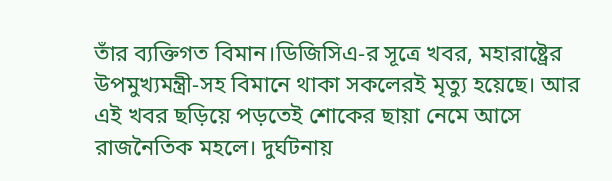তাঁর ব্যক্তিগত বিমান।ডিজিসিএ-র সূত্রে খবর, মহারাষ্ট্রের উপমুখ্যমন্ত্রী-সহ বিমানে থাকা সকলেরই মৃত্যু হয়েছে। আর এই খবর ছড়িয়ে পড়তেই শোকের ছায়া নেমে আসে রাজনৈতিক মহলে। দুর্ঘটনায়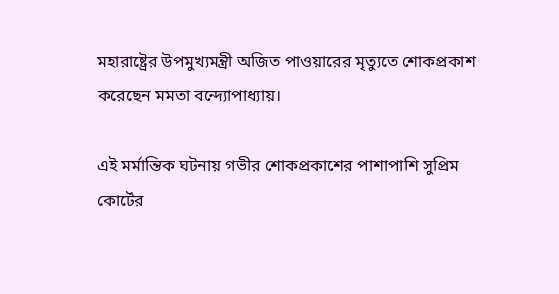মহারাষ্ট্রের উপমুখ্যমন্ত্রী অজিত পাওয়ারের মৃত্যুতে শোকপ্রকাশ করেছেন মমতা বন্দ্যোপাধ্যায়।

এই মর্মান্তিক ঘটনায় গভীর শোকপ্রকাশের পাশাপাশি সুপ্রিম কোর্টের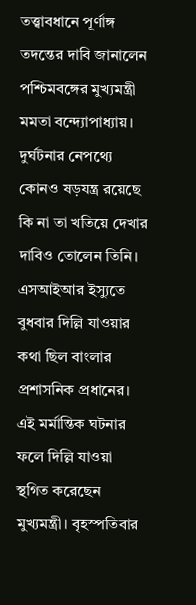তত্ত্বাবধানে পূর্ণাঙ্গ তদন্তের দাবি জানালেন পশ্চিমবঙ্গের মুখ্যমন্ত্রী মমতা বন্দ্যোপাধ্যায়। দুর্ঘটনার নেপথ্যে কোনও ষড়যন্ত্র রয়েছে কি না তা খতিয়ে দেখার দাবিও তোলেন তিনি। এসআইআর ইস্যুতে বুধবার দিল্লি যাওয়ার কথা ছিল বাংলার প্রশাসনিক প্রধানের। এই মর্মান্তিক ঘটনার ফলে দিল্লি যাওয়া স্থগিত করেছেন মুখ্যমন্ত্রী। বৃহস্পতিবার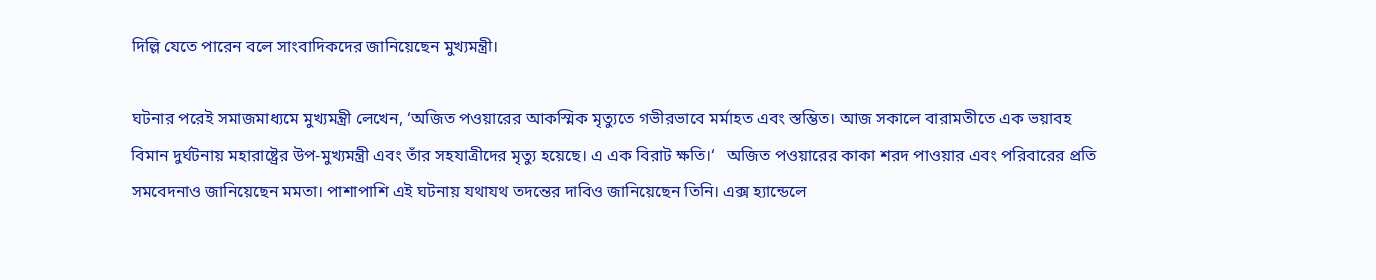দিল্লি যেতে পারেন বলে সাংবাদিকদের জানিয়েছেন মুখ্যমন্ত্রী।

ঘটনার পরেই সমাজমাধ্যমে মুখ্যমন্ত্রী লেখেন, ‘অজিত পওয়ারের আকস্মিক মৃত্যুতে গভীরভাবে মর্মাহত এবং স্তম্ভিত। আজ সকালে বারামতীতে এক ভয়াবহ বিমান দুর্ঘটনায় মহারাষ্ট্রের উপ-মুখ্যমন্ত্রী এবং তাঁর সহযাত্রীদের মৃত্যু হয়েছে। এ এক বিরাট ক্ষতি।‘   অজিত পওয়ারের কাকা শরদ পাওয়ার এবং পরিবারের প্রতি সমবেদনাও জানিয়েছেন মমতা। পাশাপাশি এই ঘটনায় যথাযথ তদন্তের দাবিও জানিয়েছেন তিনি। এক্স হ্যান্ডেলে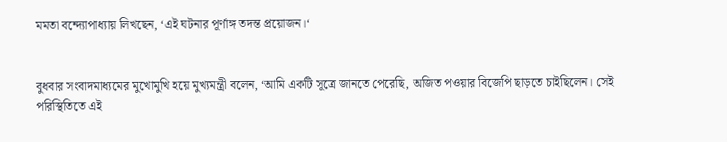মমতা বন্দ্যোপাধ্যায় লিখছেন, ‘এই ঘটনার পূর্ণাঙ্গ তদন্ত প্রয়োজন।‘


বুধবার সংবাদমাধ্যমের মুখোমুখি হয়ে মুখ্যমন্ত্রী বলেন, ‘আমি একটি সূত্রে জানতে পেরেছি, অজিত পওয়ার বিজেপি ছাড়তে চাইছিলেন। সেই পরিস্থিতিতে এই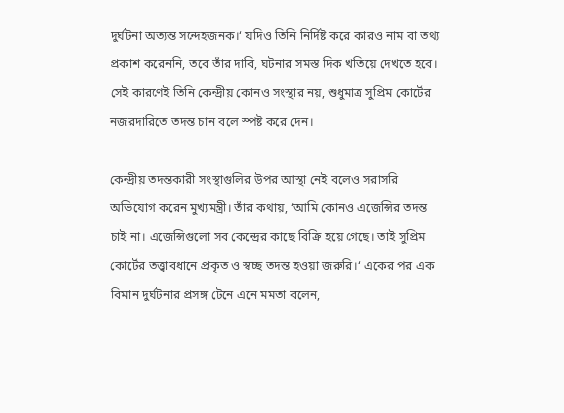দুর্ঘটনা অত্যন্ত সন্দেহজনক।‘ যদিও তিনি নির্দিষ্ট করে কারও নাম বা তথ্য প্রকাশ করেননি, তবে তাঁর দাবি, ঘটনার সমস্ত দিক খতিয়ে দেখতে হবে। সেই কারণেই তিনি কেন্দ্রীয় কোনও সংস্থার নয়, শুধুমাত্র সুপ্রিম কোর্টের নজরদারিতে তদন্ত চান বলে স্পষ্ট করে দেন।

কেন্দ্রীয় তদন্তকারী সংস্থাগুলির উপর আস্থা নেই বলেও সরাসরি অভিযোগ করেন মুখ্যমন্ত্রী। তাঁর কথায়, ‘আমি কোনও এজেন্সির তদন্ত চাই না। এজেন্সিগুলো সব কেন্দ্রের কাছে বিক্রি হয়ে গেছে। তাই সুপ্রিম কোর্টের তত্ত্বাবধানে প্রকৃত ও স্বচ্ছ তদন্ত হওয়া জরুরি।‘ একের পর এক বিমান দুর্ঘটনার প্রসঙ্গ টেনে এনে মমতা বলেন,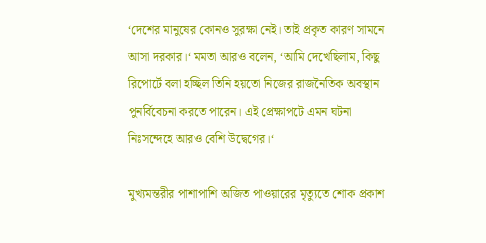‘দেশের মানুষের কোনও সুরক্ষা নেই। তাই প্রকৃত কারণ সামনে আসা দরকার।‘ মমতা আরও বলেন, ‘আমি দেখেছিলাম, কিছু রিপোর্টে বলা হচ্ছিল তিনি হয়তো নিজের রাজনৈতিক অবস্থান পুনর্বিবেচনা করতে পারেন। এই প্রেক্ষাপটে এমন ঘটনা নিঃসন্দেহে আরও বেশি উদ্বেগের।‘

মুখ্যমন্তরীর পাশাপাশি অজিত পাওয়ারের মৃত্যুতে শোক প্রকাশ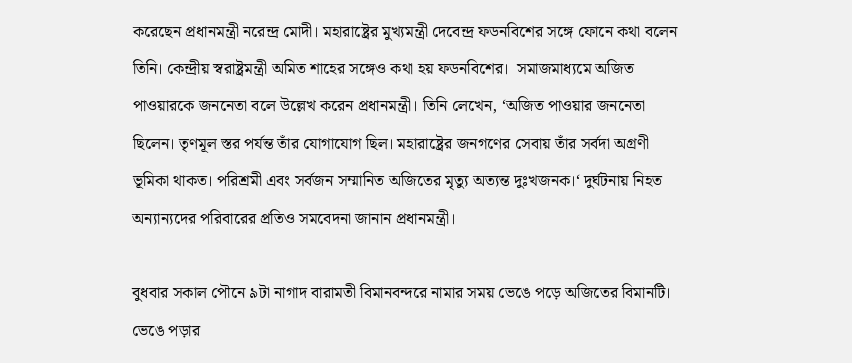করেছেন প্রধানমন্ত্রী নরেন্দ্র মোদী। মহারাষ্ট্রের মুখ্যমন্ত্রী দেবেন্দ্র ফডনবিশের সঙ্গে ফোনে কথা বলেন তিনি। কেন্দ্রীয় স্বরাষ্ট্রমন্ত্রী অমিত শাহের সঙ্গেও কথা হয় ফডনবিশের।  সমাজমাধ্যমে অজিত পাওয়ারকে জননেতা বলে উল্লেখ করেন প্রধানমন্ত্রী। তিনি লেখেন, ‘অজিত পাওয়ার জননেতা ছিলেন। তৃণমূল স্তর পর্যন্ত তাঁর যোগাযোগ ছিল। মহারাষ্ট্রের জনগণের সেবায় তাঁর সর্বদা অগ্রণী ভূমিকা থাকত। পরিশ্রমী এবং সর্বজন সম্মানিত অজিতের মৃত্যু অত্যন্ত দুঃখজনক।‘ দুর্ঘটনায় নিহত অন্যান্যদের পরিবারের প্রতিও সমবেদনা জানান প্রধানমন্ত্রী।

বুধবার সকাল পৌনে ৯টা নাগাদ বারামতী বিমানবন্দরে নামার সময় ভেঙে পড়ে অজিতের বিমানটি। ভেঙে পড়ার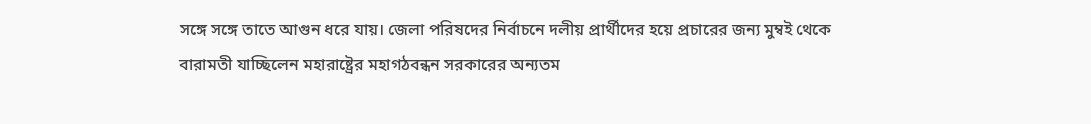সঙ্গে সঙ্গে তাতে আগুন ধরে যায়। জেলা পরিষদের নির্বাচনে দলীয় প্রার্থীদের হয়ে প্রচারের জন্য মুম্বই থেকে বারামতী যাচ্ছিলেন মহারাষ্ট্রের মহাগঠবন্ধন সরকারের অন্যতম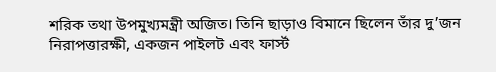শরিক তথা উপমুখ্যমন্ত্রী অজিত। তিনি ছাড়াও বিমানে ছিলেন তাঁর দু’জন নিরাপত্তারক্ষী, একজন পাইলট এবং ফার্স্ট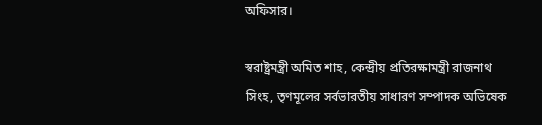অফিসার।

স্বরাষ্ট্রমন্ত্রী অমিত শাহ, কেন্দ্রীয় প্রতিরক্ষামন্ত্রী রাজনাথ সিংহ, তৃণমূলের সর্বভারতীয় সাধারণ সম্পাদক অভিষেক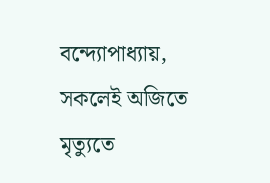বন্দ্যোপাধ্যায়, সকলেই অজিতে মৃত্যুতে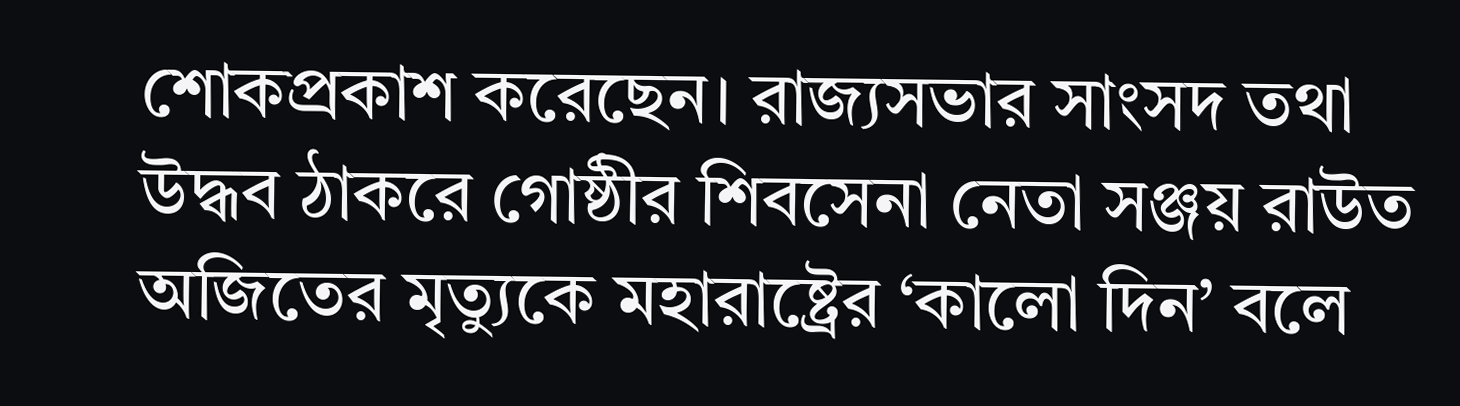শোকপ্রকাশ করেছেন। রাজ্যসভার সাংসদ তথা উদ্ধব ঠাকরে গোষ্ঠীর শিবসেনা নেতা সঞ্জয় রাউত অজিতের মৃত্যুকে মহারাষ্ট্রের ‘কালো দিন’ বলে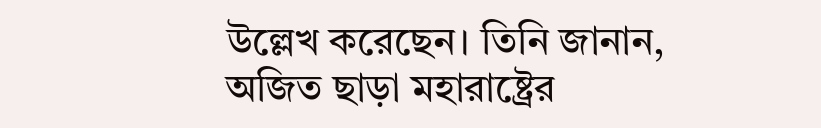উল্লেখ করেছেন। তিনি জানান, অজিত ছাড়া মহারাষ্ট্রের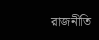রাজনীতি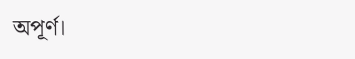অপূর্ণ।